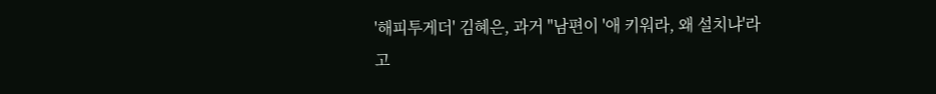'해피투게더' 김혜은, 과거 "남편이 '애 키워라, 왜 설치냐'라고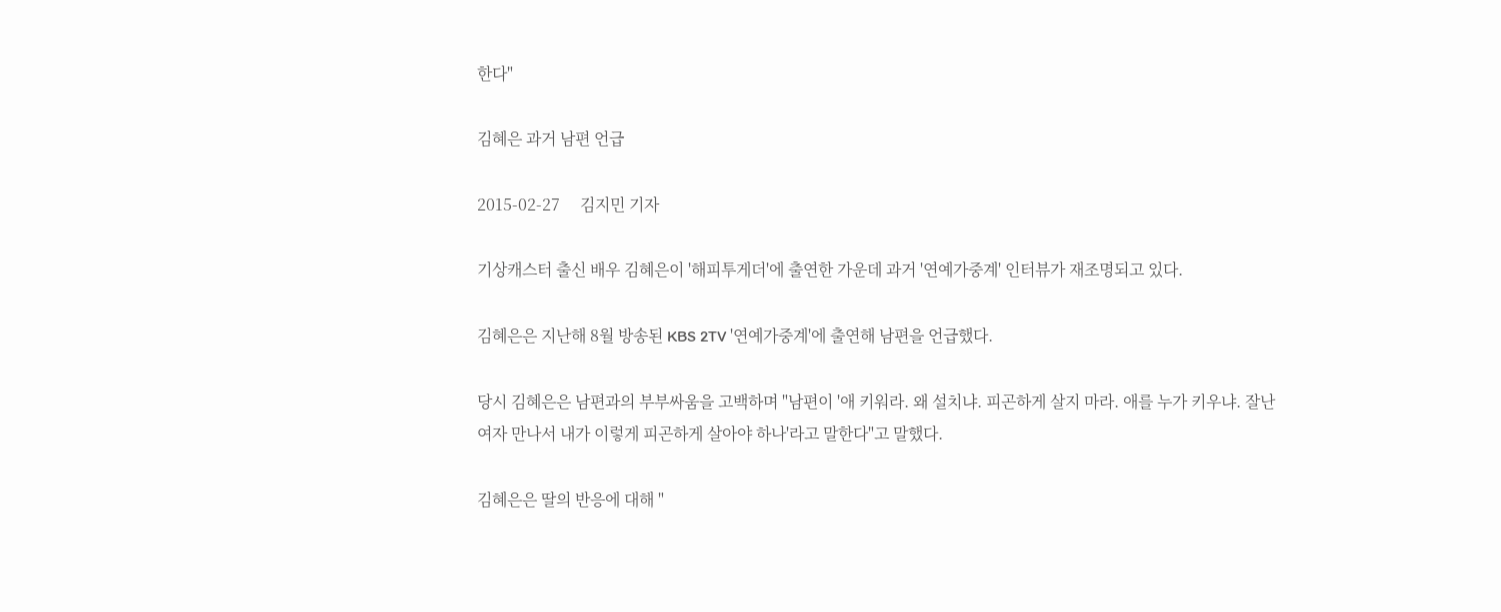한다"

김혜은 과거 남편 언급

2015-02-27     김지민 기자

기상캐스터 출신 배우 김혜은이 '해피투게더'에 출연한 가운데 과거 '연예가중계' 인터뷰가 재조명되고 있다.

김혜은은 지난해 8월 방송된 KBS 2TV '연예가중계'에 출연해 남편을 언급했다.

당시 김혜은은 남편과의 부부싸움을 고백하며 "남편이 '애 키워라. 왜 설치냐. 피곤하게 살지 마라. 애를 누가 키우냐. 잘난 여자 만나서 내가 이렇게 피곤하게 살아야 하나'라고 말한다"고 말했다.

김혜은은 딸의 반응에 대해 "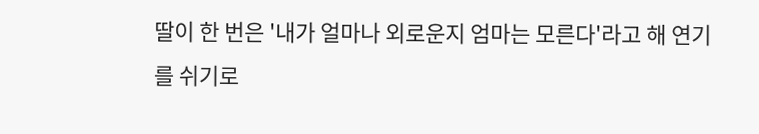딸이 한 번은 '내가 얼마나 외로운지 엄마는 모른다'라고 해 연기를 쉬기로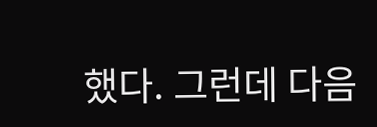했다. 그런데 다음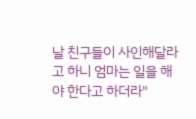날 친구들이 사인해달라고 하니 엄마는 일을 해야 한다고 하더라"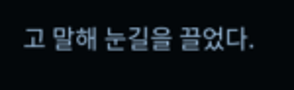고 말해 눈길을 끌었다.